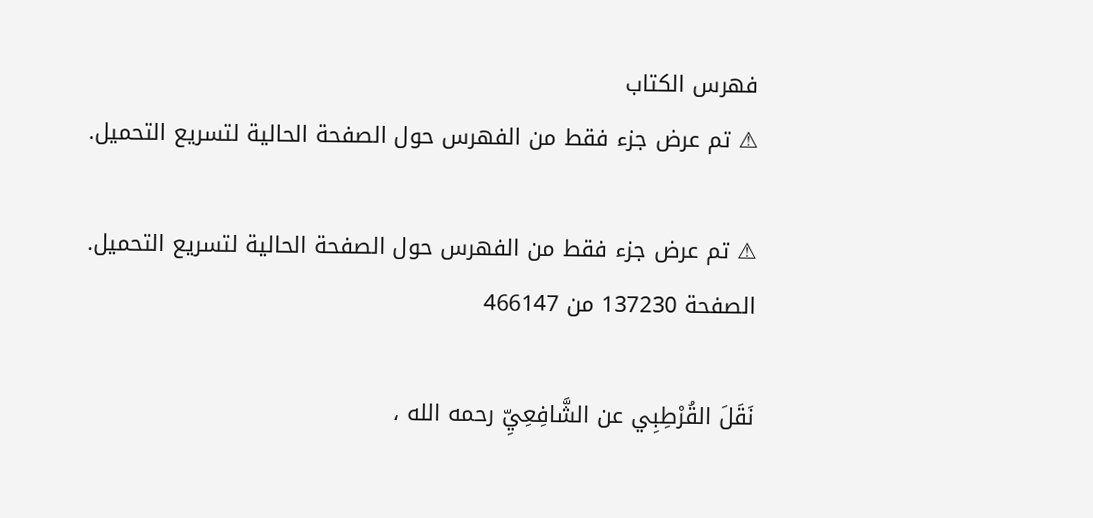فهرس الكتاب
⚠ تم عرض جزء فقط من الفهرس حول الصفحة الحالية لتسريع التحميل.

⚠ تم عرض جزء فقط من الفهرس حول الصفحة الحالية لتسريع التحميل.
الصفحة 137230 من 466147

نَقَلَ القُرْطِبِي عن الشَّافِعِيِّ رحمه الله ،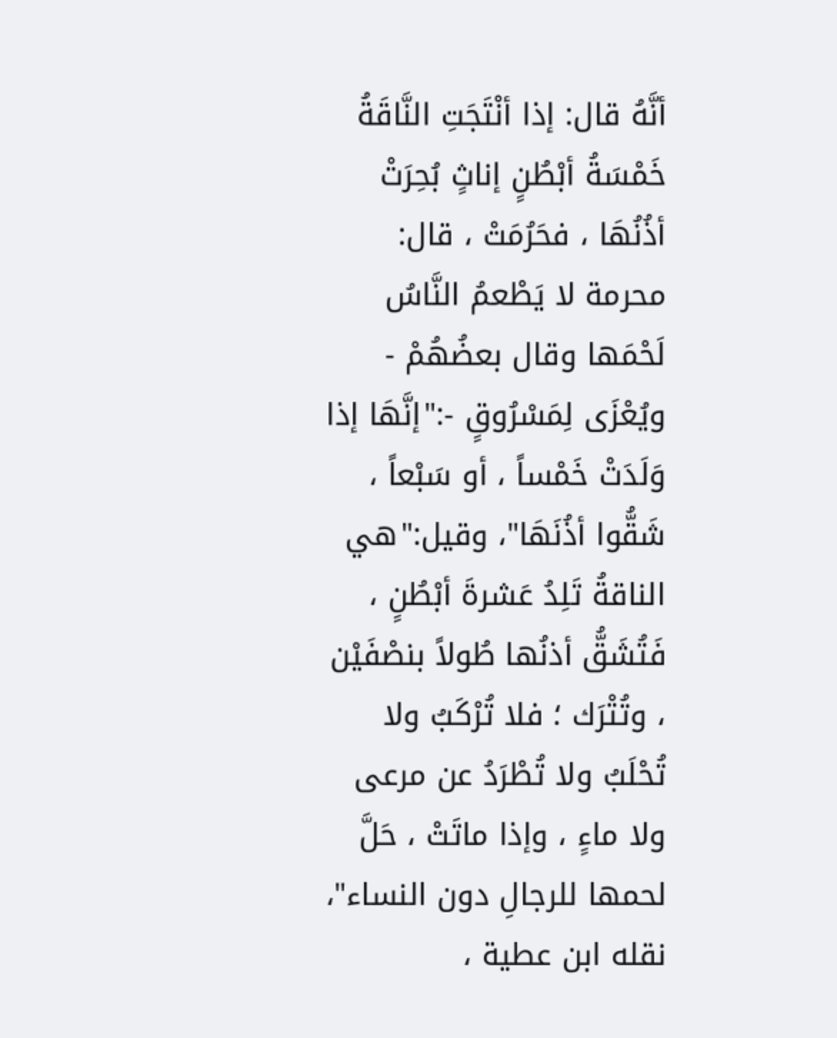أنَّهُ قال: إذا أنْتَجَتِ النَّاقَةُ خَمْسَةُ أبْطُنٍ إناثٍ بُحِرَتْ أذُنُهَا ، فحَرُمَتْ ، قال: محرمة لا يَطْعمُ النَّاسُ لَحْمَها وقال بعضُهُمْ - ويُعْزَى لِمَسْرُوقٍ -:"إنَّهَا إذا وَلَدَتْ خَمْساً ، أو سَبْعاً ، شَقُّوا أذُنَهَا"، وقيل:"هي الناقةُ تَلِدُ عَشرةَ أبْطُنٍ ، فَتُشَقُّ أذنُها طُولاً بنصْفَيْن ، وتُتْرَك ؛ فلا تُرْكَبُ ولا تُحْلَبُ ولا تُطْرَدُ عن مرعى ولا ماءٍ ، وإذا ماتَتْ ، حَلَّ لحمها للرجالِ دون النساء"، نقله ابن عطية ،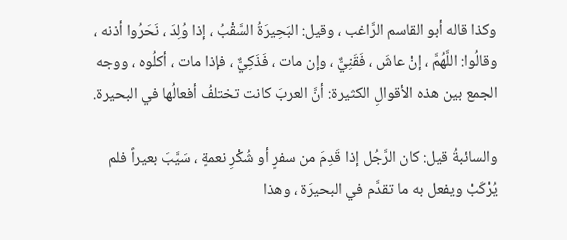وكذا قاله أبو القاسم الرَّاغب ، وقيل: البَحِيرَةُ السَّقْبُ ، إذا وُلِدَ ، نَحَرُوا أذنه ، وقالُوا: اللَّهُمَّ ، إنْ عاشَ ، فَقَنِيٌّ ، وإن مات ، فَذَكِيٌّ ، فإذا مات ، أكلُوه ، ووجه الجمع بين هذه الأقوالِ الكثيرة: أنَّ العربَ كانت تختلفُ أفعالُها في البحيرة.

والسائبةُ قيل: كان الرَّجُل إذا قَدِمَ من سفرٍ أو شُكْرِ نعمةٍ ، سَيَّبَ بعيراً فلم يُرْكَبْ ويفعل به ما تقدَّم في البحيرَة ، وهذا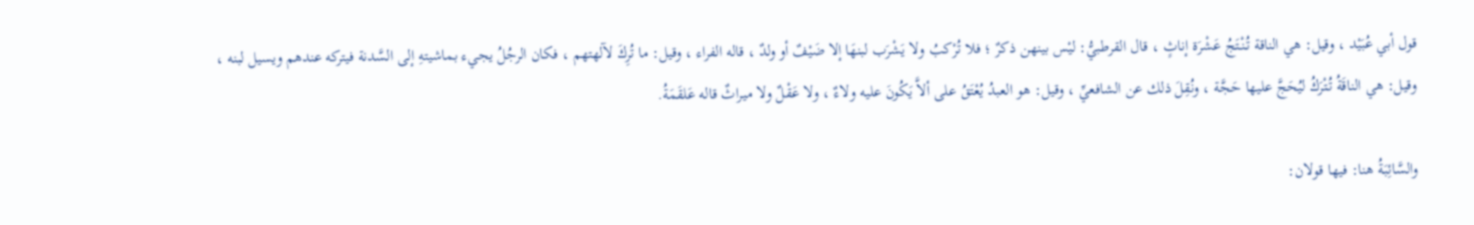قول أبي عُبَيْد ، وقيل: هي الناقة تُنْتَجُ عَشْرَة إناثٍ ، قال القرطبيُّ: ليْس بينهن ذكرٌ ؛ فلا تُرْكبُ ولا يَشْرَب لبنهَا إلا ضَيْفٌ أو ولدٌ ، قاله الفراء ، وقيل: ما تُرِكَ لآلهتهم ، فكان الرجُلُ يجيء بماشيتهِ إلى السَّدنة فيتركه عندهم ويسيل لبنه ، وقيل: هي الناقَةُ تُتْرَكُ ليُحَجَّ عليها حَجَّة ، ونُقِلَ ذلك عن الشافعيِّ ، وقيل: هو العبدُ يُعْتَقُ على ألاَّ يَكُونَ عليه ولاءٌ ، ولا عَقْلٌ ولا ميراثٌ قاله عَلقَمَةُ.

والسَّائِبَةُ هنا: فيها قولان: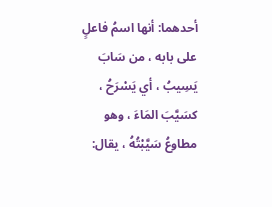أحدهما: أنها اسمُ فاعلٍ على بابه ، من سَابَ يَسِيبُ ، أي يَسْرَحُ ، كسَيَّبَ المَاءَ ، وهو مطاوعُ سَيَّبْتُهُ ، يقال: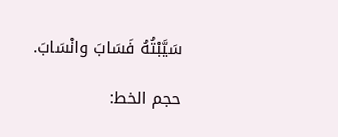سَيَّبْتُهُ فَسَابَ وانْسَابَ.

حجم الخط: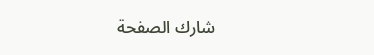شارك الصفحة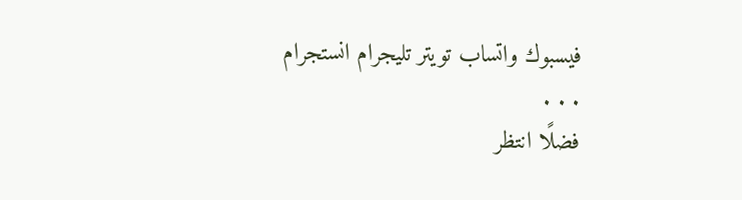فيسبوك واتساب تويتر تليجرام انستجرام
. . .
فضلًا انتظر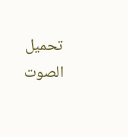تحميل الصوت